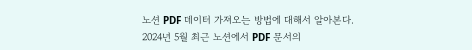노션 PDF 데이터 가져오는 방법에 대해서 알아본다.
2024년 5월 최근 노션에서 PDF 문서의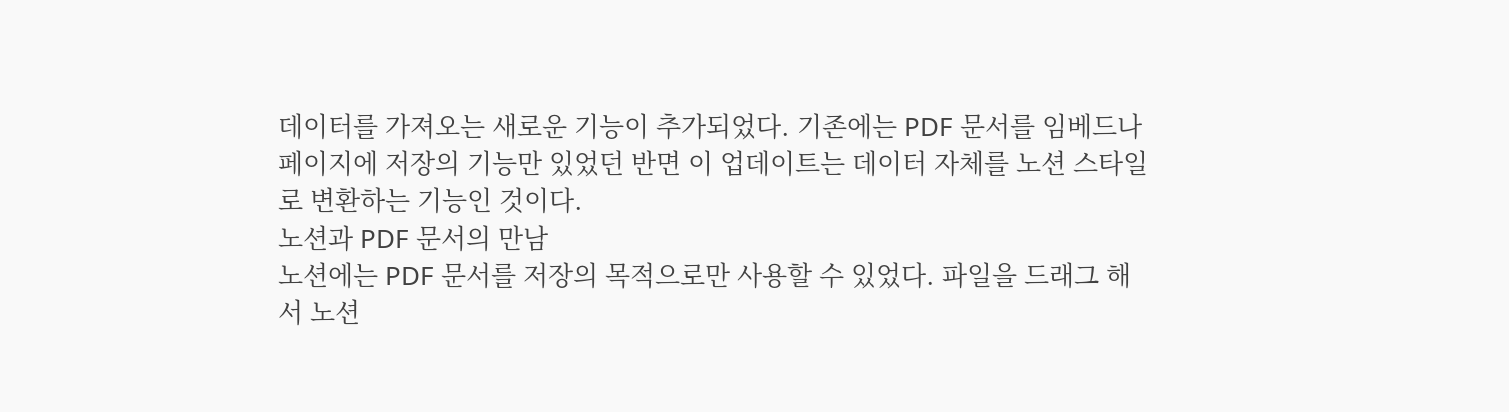데이터를 가져오는 새로운 기능이 추가되었다. 기존에는 PDF 문서를 임베드나 페이지에 저장의 기능만 있었던 반면 이 업데이트는 데이터 자체를 노션 스타일로 변환하는 기능인 것이다.
노션과 PDF 문서의 만남
노션에는 PDF 문서를 저장의 목적으로만 사용할 수 있었다. 파일을 드래그 해서 노션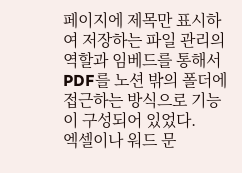페이지에 제목만 표시하여 저장하는 파일 관리의 역할과 임베드를 통해서 PDF를 노션 밖의 폴더에 접근하는 방식으로 기능이 구성되어 있었다.
엑셀이나 워드 문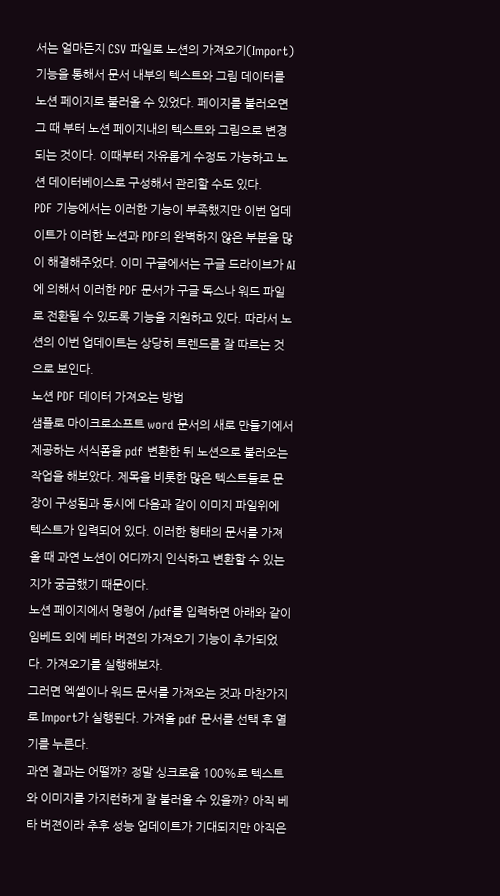서는 얼마든지 CSV 파일로 노션의 가져오기(Import) 기능을 통해서 문서 내부의 텍스트와 그림 데이터를 노션 페이지로 불러올 수 있었다. 페이지를 불러오면 그 때 부터 노션 페이지내의 텍스트와 그림으로 변경되는 것이다. 이때부터 자유롭게 수정도 가능하고 노션 데이터베이스로 구성해서 관리할 수도 있다.
PDF 기능에서는 이러한 기능이 부족했지만 이번 업데이트가 이러한 노션과 PDF의 완벽하지 않은 부분을 많이 해결해주었다. 이미 구글에서는 구글 드라이브가 AI에 의해서 이러한 PDF 문서가 구글 독스나 워드 파일로 전환될 수 있도록 기능을 지원하고 있다. 따라서 노션의 이번 업데이트는 상당히 트렌드를 잘 따르는 것으로 보인다.
노션 PDF 데이터 가져오는 방법
샘플로 마이크로소프트 word 문서의 새로 만들기에서 제공하는 서식폼을 pdf 변환한 뒤 노션으로 불러오는 작업을 해보았다. 제목을 비롯한 많은 텍스트들로 문장이 구성됨과 동시에 다음과 같이 이미지 파일위에 텍스트가 입력되어 있다. 이러한 형태의 문서를 가져올 때 과연 노션이 어디까지 인식하고 변환할 수 있는지가 궁금했기 때문이다.
노션 페이지에서 명령어 /pdf를 입력하면 아래와 같이 임베드 외에 베타 버젼의 가져오기 기능이 추가되었다. 가져오기를 실행해보자.
그러면 엑셀이나 워드 문서를 가져오는 것과 마찬가지로 Import가 실행된다. 가져올 pdf 문서를 선택 후 열기를 누른다.
과연 결과는 어떨까? 정말 싱크로율 100%로 텍스트와 이미지를 가지런하게 잘 불러올 수 있을까? 아직 베타 버젼이라 추후 성능 업데이트가 기대되지만 아직은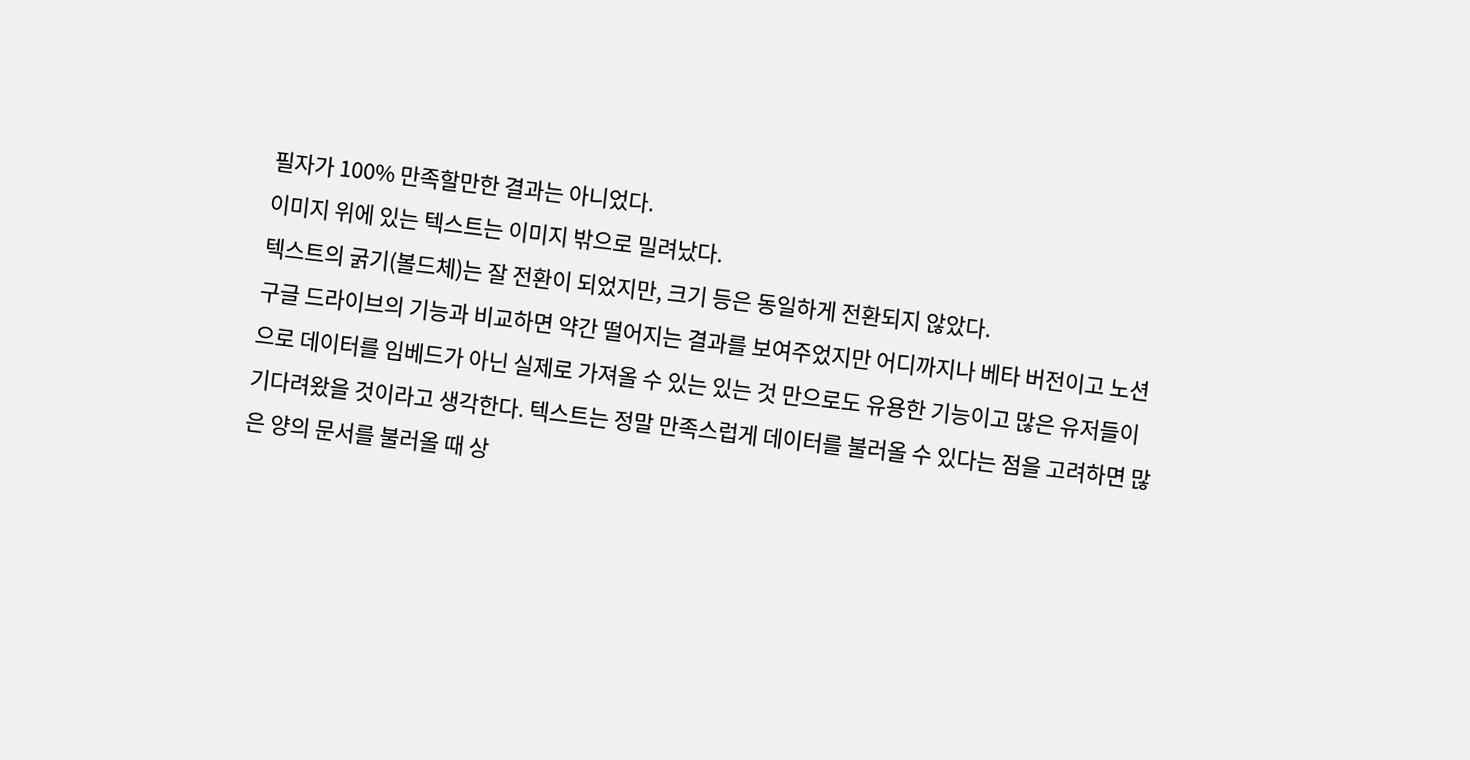필자가 100% 만족할만한 결과는 아니었다.
이미지 위에 있는 텍스트는 이미지 밖으로 밀려났다.
텍스트의 굵기(볼드체)는 잘 전환이 되었지만, 크기 등은 동일하게 전환되지 않았다.
구글 드라이브의 기능과 비교하면 약간 떨어지는 결과를 보여주었지만 어디까지나 베타 버전이고 노션으로 데이터를 임베드가 아닌 실제로 가져올 수 있는 있는 것 만으로도 유용한 기능이고 많은 유저들이 기다려왔을 것이라고 생각한다. 텍스트는 정말 만족스럽게 데이터를 불러올 수 있다는 점을 고려하면 많은 양의 문서를 불러올 때 상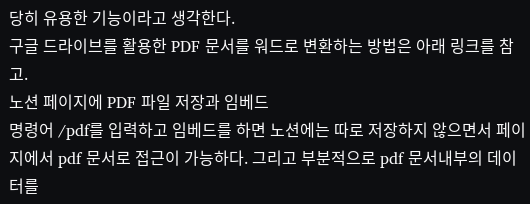당히 유용한 기능이라고 생각한다.
구글 드라이브를 활용한 PDF 문서를 워드로 변환하는 방법은 아래 링크를 참고.
노션 페이지에 PDF 파일 저장과 임베드
명령어 /pdf를 입력하고 임베드를 하면 노션에는 따로 저장하지 않으면서 페이지에서 pdf 문서로 접근이 가능하다. 그리고 부분적으로 pdf 문서내부의 데이터를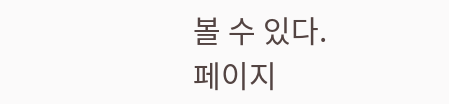볼 수 있다.
페이지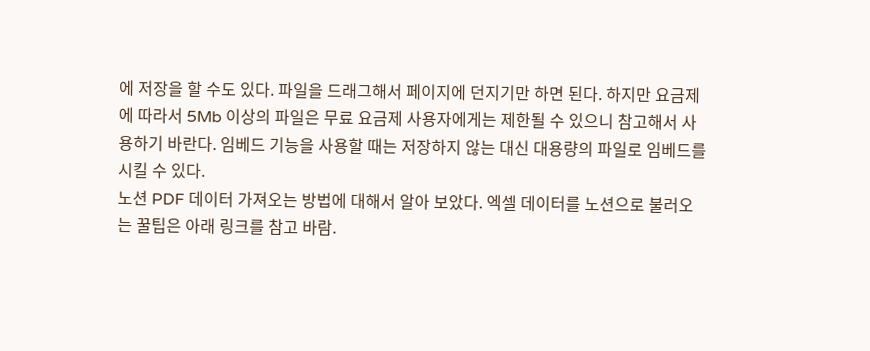에 저장을 할 수도 있다. 파일을 드래그해서 페이지에 던지기만 하면 된다. 하지만 요금제에 따라서 5Mb 이상의 파일은 무료 요금제 사용자에게는 제한될 수 있으니 참고해서 사용하기 바란다. 임베드 기능을 사용할 때는 저장하지 않는 대신 대용량의 파일로 임베드를 시킬 수 있다.
노션 PDF 데이터 가져오는 방법에 대해서 알아 보았다. 엑셀 데이터를 노션으로 불러오는 꿀팁은 아래 링크를 참고 바람.